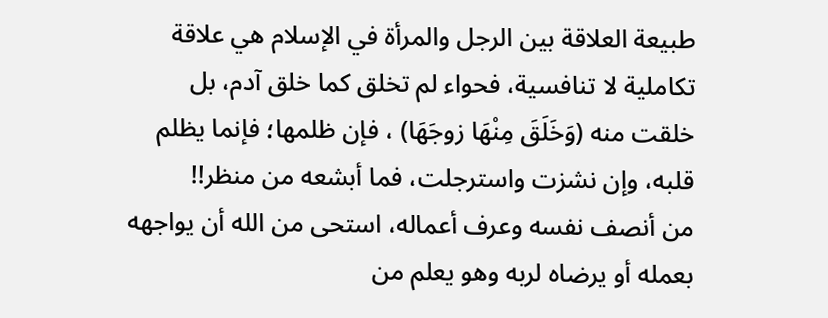طبيعة العلاقة بين الرجل والمرأة في الإسلام هي علاقة تكاملية لا تنافسية، فحواء لم تخلق كما خلق آدم، بل خلقت منه (وَخَلَقَ مِنْهَا زوجَهَا) ، فإن ظلمها؛ فإنما يظلم قلبه، وإن نشزت واسترجلت، فما أبشعه من منظر!!
من أنصف نفسه وعرف أعماله، استحى من الله أن يواجهه بعمله أو يرضاه لربه وهو يعلم من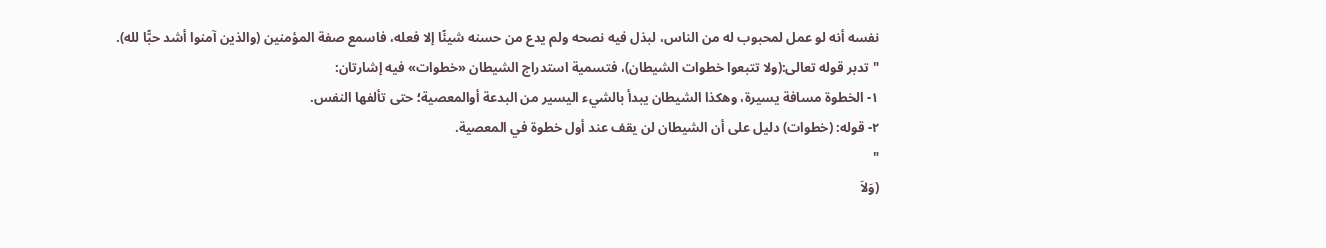نفسه أنه لو عمل لمحبوب له من الناس، لبذل فيه نصحه ولم يدع من حسنه شيئًا إلا فعله، فاسمع صفة المؤمنين (والذين آمنوا أشد حبًّا لله).
"تدبر قوله تعالى:(ولا تتبعوا خطوات الشيطان)، فتسمية استدراج الشيطان «خطوات» فيه إشارتان:
١- الخطوة مسافة يسيرة، وهكذا الشيطان يبدأ بالشيء اليسير من البدعة أوالمعصية؛ حتى تألفها النفس.
٢- قوله: (خطوات) دليل على أن الشيطان لن يقف عند أول خطوة في المعصية.
"
(وَلاَ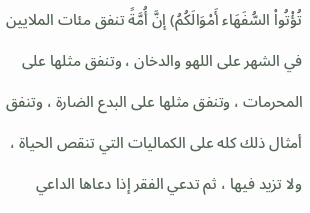تُؤْتُواْ السُّفَهَاء أَمْوَالَكُمُ) إنَّ أُمَّةً تنفق مئات الملايين في الشهر على اللهو والدخان ، وتنفق مثلها على المحرمات ، وتنفق مثلها على البدع الضارة ، وتنفق أمثال ذلك كله على الكماليات التي تنقص الحياة ، ولا تزيد فيها ، ثم تدعي الفقر إذا دعاها الداعي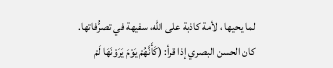لما يحيها ، لأمة كاذبة على الله، سفيهة في تصرُّفاتها.
كان الحسن البصري إذا قرأ: (كَأَنَّهُمْ يَوْمَ يَرَوْنَهَا لَمْ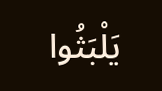يَلْبَثُوا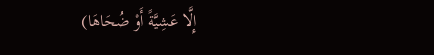إِلَّا عَشِيَّةً أَوْ ضُحَاهَا)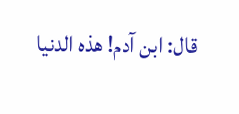قال: ابن آدم! هذه الدنيا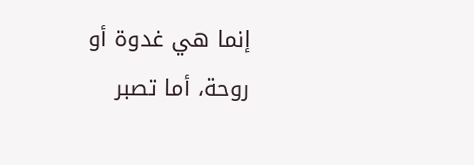إنما هي غدوة أو روحة، أما تصبر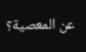عن المعصية؟